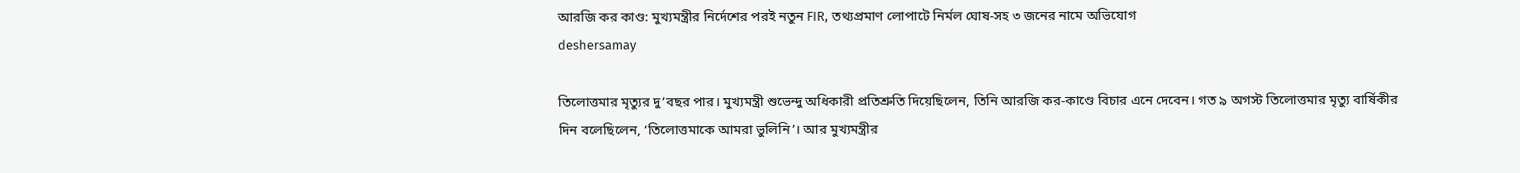আরজি কর কাণ্ড: মুখ্যমন্ত্রীর নির্দেশের পরই নতুন FIR, তথ্যপ্রমাণ লোপাটে নির্মল ঘোষ-সহ ৩ জনের নামে অভিযোগ
deshersamay

তিলোত্তমার মৃত্যুর দু’বছর পার। মুখ্যমন্ত্রী শুভেন্দু অধিকারী প্রতিশ্রুতি দিয়েছিলেন, তিনি আরজি কর-কাণ্ডে বিচার এনে দেবেন। গত ৯ অগস্ট তিলোত্তমার মৃত্যু বার্ষিকীর দিন বলেছিলেন, ‘তিলোত্তমাকে আমরা ভুলিনি’। আর মুখ্যমন্ত্রীর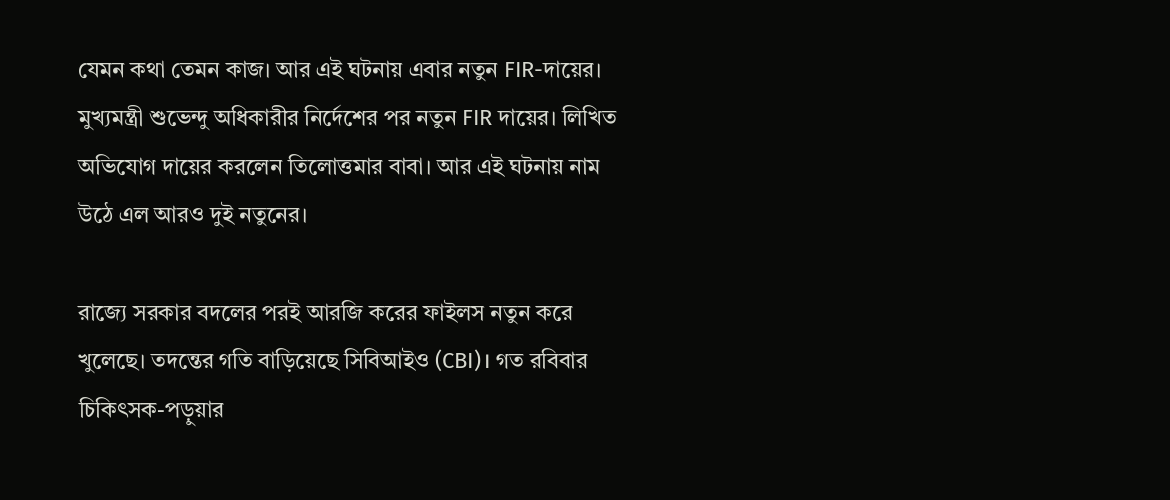যেমন কথা তেমন কাজ। আর এই ঘটনায় এবার নতুন FIR-দায়ের। মুখ্যমন্ত্রী শুভেন্দু অধিকারীর নির্দেশের পর নতুন FIR দায়ের। লিখিত অভিযোগ দায়ের করলেন তিলোত্তমার বাবা। আর এই ঘটনায় নাম উঠে এল আরও দুই নতুনের।

রাজ্যে সরকার বদলের পরই আরজি করের ফাইলস নতুন করে খুলেছে। তদন্তের গতি বাড়িয়েছে সিবিআইও (CBI)। গত রবিবার চিকিৎসক-পড়ুয়ার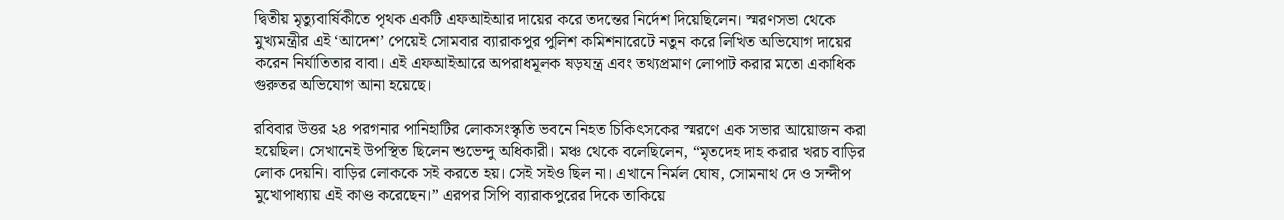দ্বিতীয় মৃত্যুবার্ষিকীতে পৃথক একটি এফআইআর দায়ের করে তদন্তের নির্দেশ দিয়েছিলেন। স্মরণসভা থেকে মুখ্যমন্ত্রীর এই ‘আদেশ’ পেয়েই সোমবার ব্যারাকপুর পুলিশ কমিশনারেটে নতুন করে লিখিত অভিযোগ দায়ের করেন নির্যাতিতার বাবা। এই এফআইআরে অপরাধমূলক ষড়যন্ত্র এবং তথ্যপ্রমাণ লোপাট করার মতো একাধিক গুরুতর অভিযোগ আনা হয়েছে।

রবিবার উত্তর ২৪ পরগনার পানিহাটির লোকসংস্কৃতি ভবনে নিহত চিকিৎসকের স্মরণে এক সভার আয়োজন করা হয়েছিল। সেখানেই উপস্থিত ছিলেন শুভেন্দু অধিকারী। মঞ্চ থেকে বলেছিলেন, “মৃতদেহ দাহ করার খরচ বাড়ির লোক দেয়নি। বাড়ির লোককে সই করতে হয়। সেই সইও ছিল না। এখানে নির্মল ঘোষ, সোমনাথ দে ও সন্দীপ মুখোপাধ্যায় এই কাণ্ড করেছেন।” এরপর সিপি ব্যারাকপুরের দিকে তাকিয়ে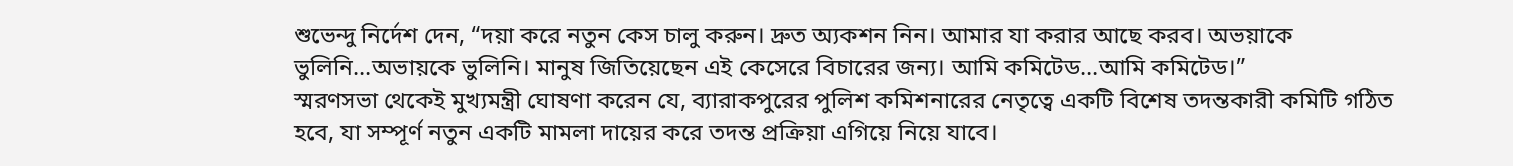শুভেন্দু নির্দেশ দেন, “দয়া করে নতুন কেস চালু করুন। দ্রুত অ্যকশন নিন। আমার যা করার আছে করব। অভয়াকে ভুলিনি…অভায়কে ভুলিনি। মানুষ জিতিয়েছেন এই কেসেরে বিচারের জন্য। আমি কমিটেড…আমি কমিটেড।”
স্মরণসভা থেকেই মুখ্যমন্ত্রী ঘোষণা করেন যে, ব্যারাকপুরের পুলিশ কমিশনারের নেতৃত্বে একটি বিশেষ তদন্তকারী কমিটি গঠিত হবে, যা সম্পূর্ণ নতুন একটি মামলা দায়ের করে তদন্ত প্রক্রিয়া এগিয়ে নিয়ে যাবে।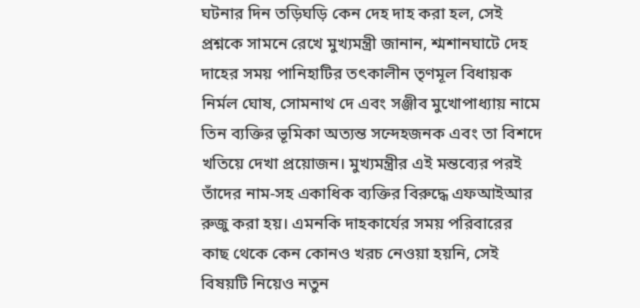ঘটনার দিন তড়িঘড়ি কেন দেহ দাহ করা হল, সেই প্রশ্নকে সামনে রেখে মুখ্যমন্ত্রী জানান, শ্মশানঘাটে দেহ দাহের সময় পানিহাটির তৎকালীন তৃণমূল বিধায়ক নির্মল ঘোষ, সোমনাথ দে এবং সঞ্জীব মুখোপাধ্যায় নামে তিন ব্যক্তির ভূমিকা অত্যন্ত সন্দেহজনক এবং তা বিশদে খতিয়ে দেখা প্রয়োজন। মুখ্যমন্ত্রীর এই মন্তব্যের পরই তাঁদের নাম-সহ একাধিক ব্যক্তির বিরুদ্ধে এফআইআর রুজু করা হয়। এমনকি দাহকার্যের সময় পরিবারের কাছ থেকে কেন কোনও খরচ নেওয়া হয়নি, সেই বিষয়টি নিয়েও নতুন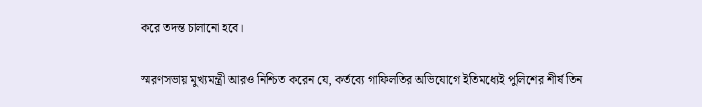করে তদন্ত চালানো হবে।

স্মরণসভায় মুখ্যমন্ত্রী আরও নিশ্চিত করেন যে, কর্তব্যে গাফিলতির অভিযোগে ইতিমধ্যেই পুলিশের শীর্ষ তিন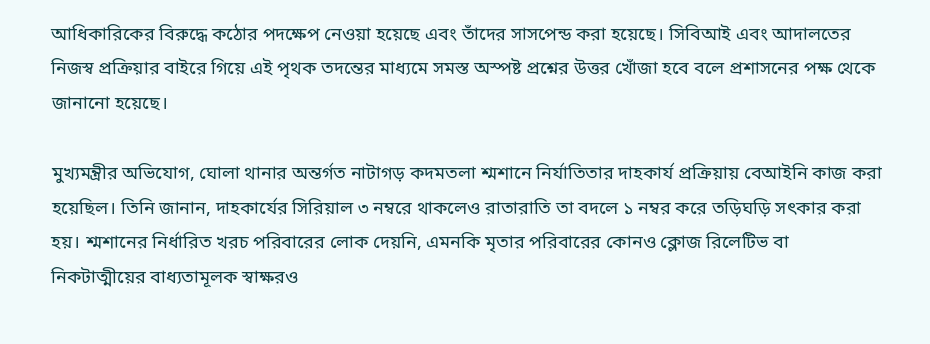আধিকারিকের বিরুদ্ধে কঠোর পদক্ষেপ নেওয়া হয়েছে এবং তাঁদের সাসপেন্ড করা হয়েছে। সিবিআই এবং আদালতের নিজস্ব প্রক্রিয়ার বাইরে গিয়ে এই পৃথক তদন্তের মাধ্যমে সমস্ত অস্পষ্ট প্রশ্নের উত্তর খোঁজা হবে বলে প্রশাসনের পক্ষ থেকে জানানো হয়েছে।

মুখ্যমন্ত্রীর অভিযোগ, ঘোলা থানার অন্তর্গত নাটাগড় কদমতলা শ্মশানে নির্যাতিতার দাহকার্য প্রক্রিয়ায় বেআইনি কাজ করা হয়েছিল। তিনি জানান, দাহকার্যের সিরিয়াল ৩ নম্বরে থাকলেও রাতারাতি তা বদলে ১ নম্বর করে তড়িঘড়ি সৎকার করা হয়। শ্মশানের নির্ধারিত খরচ পরিবারের লোক দেয়নি, এমনকি মৃতার পরিবারের কোনও ক্লোজ রিলেটিভ বা নিকটাত্মীয়ের বাধ্যতামূলক স্বাক্ষরও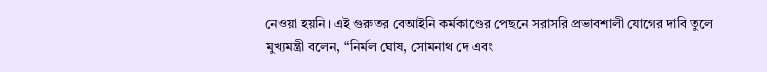নেওয়া হয়নি। এই গুরুতর বেআইনি কর্মকাণ্ডের পেছনে সরাসরি প্রভাবশালী যোগের দাবি তুলে মুখ্যমন্ত্রী বলেন, “নির্মল ঘোষ, সোমনাথ দে এবং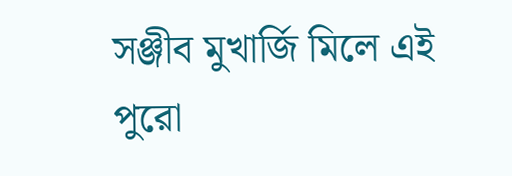সঞ্জীব মুখার্জি মিলে এই পুরো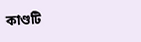কাণ্ডটি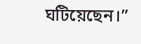ঘটিয়েছেন।”